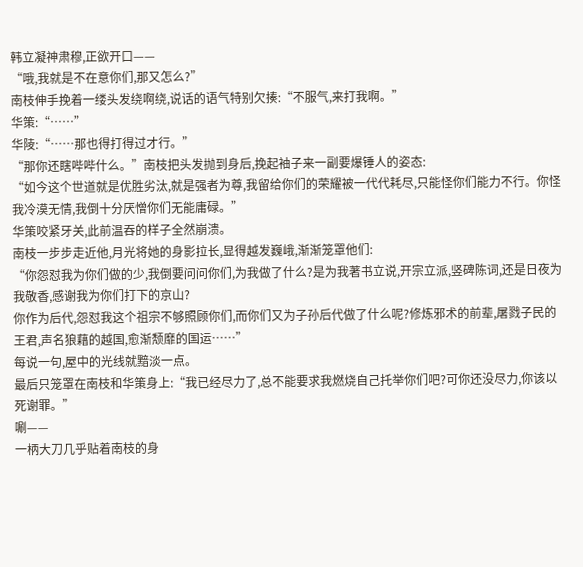韩立凝神肃穆,正欲开口——
“哦,我就是不在意你们,那又怎么?”
南枝伸手挽着一缕头发绕啊绕,说话的语气特别欠揍:“不服气,来打我啊。”
华策:“……”
华陵:“……那也得打得过才行。”
“那你还瞎哔哔什么。”南枝把头发抛到身后,挽起袖子来一副要爆锤人的姿态:
“如今这个世道就是优胜劣汰,就是强者为尊,我留给你们的荣耀被一代代耗尽,只能怪你们能力不行。你怪我冷漠无情,我倒十分厌憎你们无能庸碌。”
华策咬紧牙关,此前温吞的样子全然崩溃。
南枝一步步走近他,月光将她的身影拉长,显得越发巍峨,渐渐笼罩他们:
“你怨怼我为你们做的少,我倒要问问你们,为我做了什么?是为我著书立说,开宗立派,竖碑陈词,还是日夜为我敬香,感谢我为你们打下的京山?
你作为后代,怨怼我这个祖宗不够照顾你们,而你们又为子孙后代做了什么呢?修炼邪术的前辈,屠戮子民的王君,声名狼藉的越国,愈渐颓靡的国运……”
每说一句,屋中的光线就黯淡一点。
最后只笼罩在南枝和华策身上:“我已经尽力了,总不能要求我燃烧自己托举你们吧?可你还没尽力,你该以死谢罪。”
唰——
一柄大刀几乎贴着南枝的身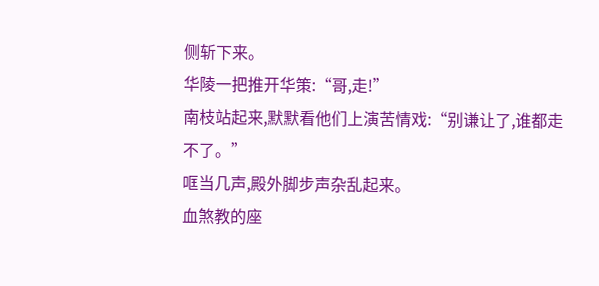侧斩下来。
华陵一把推开华策:“哥,走!”
南枝站起来,默默看他们上演苦情戏:“别谦让了,谁都走不了。”
哐当几声,殿外脚步声杂乱起来。
血煞教的座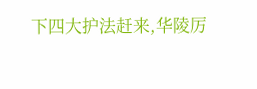下四大护法赶来,华陵厉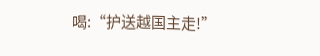喝:“护送越国主走!”